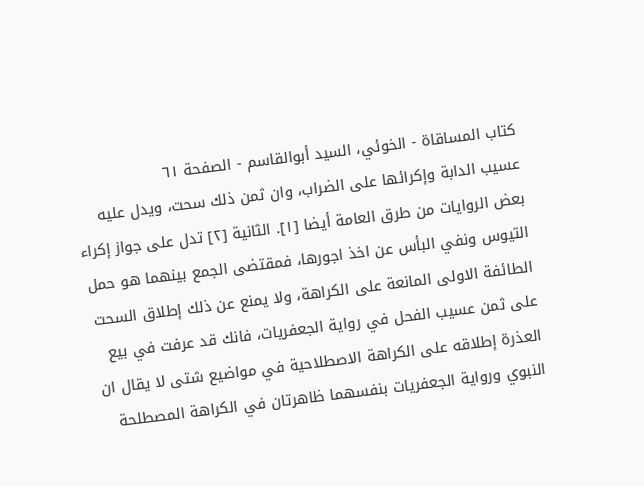كتاب المساقاة - الخوئي، السيد أبوالقاسم - الصفحة ٦١
عسيب الدابة وإكرائها على الضراب، وان ثمن ذلك سحت، ويدل عليه بعض الروايات من طرق العامة أيضا [١]. الثانية [٢] تدل على جواز إكراء التيوس ونفي البأس عن اخذ اجورها، فمقتضى الجمع بينهما هو حمل الطائفة الاولى المانعة على الكراهة، ولا يمنع عن ذلك إطلاق السحت على ثمن عسيب الفحل في رواية الجعفريات، فانك قد عرفت في بيع العذرة إطلاقه على الكراهة الاصطلاحية في مواضيع شتى لا يقال ان النبوي ورواية الجعفريات بنفسهما ظاهرتان في الكراهة المصطلحة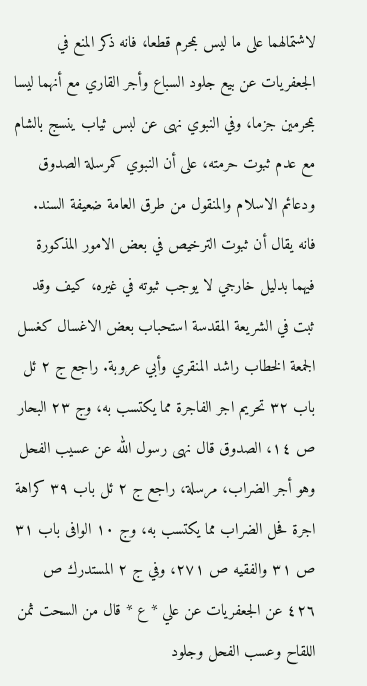لاشتمالهما على ما ليس بمحرم قطعا، فانه ذكر المنع في الجعفريات عن بيع جلود السباع وأجر القاري مع أنهما ليسا بمحرمين جزما، وفي النبوي نهى عن لبس ثياب ينسج بالشام مع عدم ثبوت حرمته، على أن النبوي كمرسلة الصدوق ودعائم الاسلام والمنقول من طرق العامة ضعيفة السند. فانه يقال أن ثبوت الترخيص في بعض الامور المذكورة فيهما بدليل خارجي لا يوجب ثبوته في غيره، كيف وقد ثبت في الشريعة المقدسة استحباب بعض الاغسال كغسل الجمعة الخطاب راشد المنقري وأبي عروبة. راجع ج ٢ ئل باب ٣٢ تحريم اجر الفاجرة مما يكتسب به، وج ٢٣ البحار ص ١٤، الصدوق قال نهى رسول الله عن عسيب الفحل وهو أجر الضراب، مرسلة، راجع ج ٢ ئل باب ٣٩ كراهة اجرة فحل الضراب مما يكتسب به، وج ١٠ الوافى باب ٣١ ص ٣١ والفقيه ص ٢٧١، وفي ج ٢ المستدرك ص ٤٢٦ عن الجعفريات عن علي * ع * قال من السحت ثمن اللقاح وعسب الفحل وجلود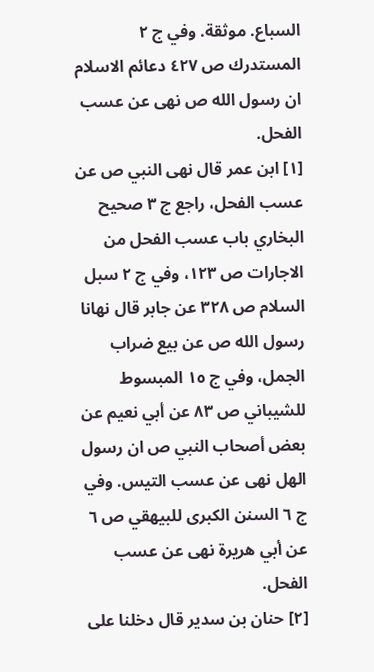السباع. موثقة. وفي ج ٢ المستدرك ص ٤٢٧ دعائم الاسلام ان رسول الله ص نهى عن عسب الفحل.
[١] ابن عمر قال نهى النبي ص عن عسب الفحل، راجع ج ٣ صحيح البخاري باب عسب الفحل من الاجارات ص ١٢٣، وفي ج ٢ سبل السلام ص ٣٢٨ عن جابر قال نهانا رسول الله ص عن بيع ضراب الجمل، وفي ج ١٥ المبسوط للشيباني ص ٨٣ عن أبي نعيم عن بعض أصحاب النبي ص ان رسول الهل نهى عن عسب التيس. وفي ج ٦ السنن الكبرى للبيهقي ص ٦ عن أبي هريرة نهى عن عسب الفحل.
[٢] حنان بن سدير قال دخلنا على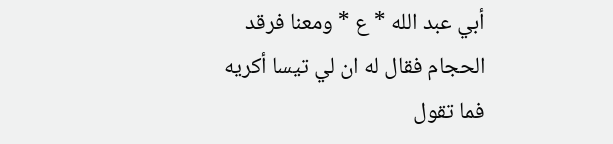أبي عبد الله * ع * ومعنا فرقد الحجام فقال له ان لي تيسا أكريه فما تقول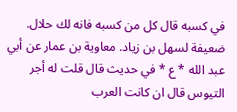في كسبه قال كل من كسبه فانه لك حلال. ضعيفة لسهل بن زياد. معاوية بن عمار عن أبي عبد الله * ع * في حديث قال قلت له أجر التيوس قال ان كانت العرب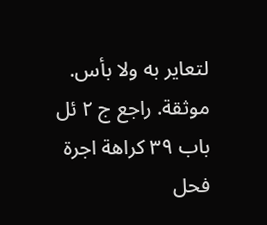لتعاير به ولا بأس. موثقة. راجع ج ٢ ئل باب ٣٩ كراهة اجرة فحل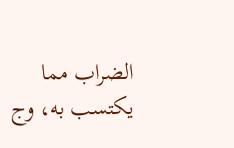الضراب مما يكتسب به، وج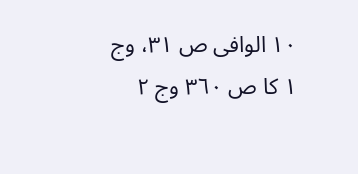١٠ الوافى ص ٣١، وج ١ كا ص ٣٦٠ وج ٢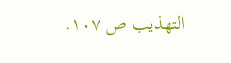التهذيب ص ١٠٧.